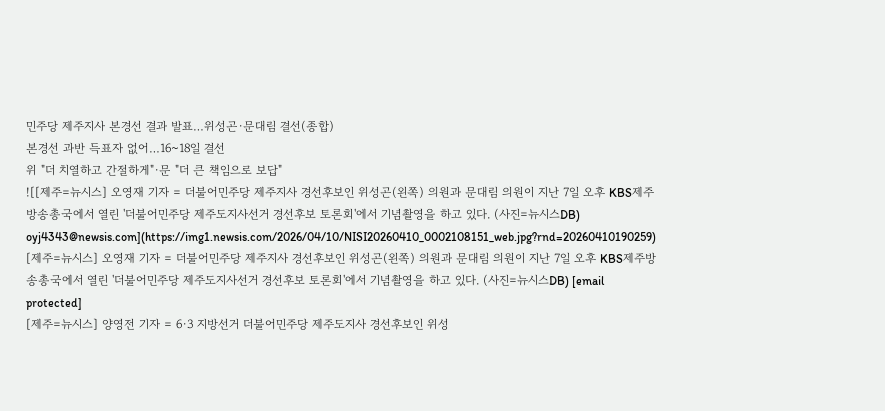민주당 제주지사 본경선 결과 발표…위성곤·문대림 결선(종합)
본경선 과반 득표자 없어…16~18일 결선
위 "더 치열하고 간절하게"·문 "더 큰 책임으로 보답"
![[제주=뉴시스] 오영재 기자 = 더불어민주당 제주지사 경선후보인 위성곤(왼쪽) 의원과 문대림 의원이 지난 7일 오후 KBS제주방송총국에서 열린 '더불어민주당 제주도지사선거 경선후보 토론회'에서 기념촬영을 하고 있다. (사진=뉴시스DB) oyj4343@newsis.com](https://img1.newsis.com/2026/04/10/NISI20260410_0002108151_web.jpg?rnd=20260410190259)
[제주=뉴시스] 오영재 기자 = 더불어민주당 제주지사 경선후보인 위성곤(왼쪽) 의원과 문대림 의원이 지난 7일 오후 KBS제주방송총국에서 열린 '더불어민주당 제주도지사선거 경선후보 토론회'에서 기념촬영을 하고 있다. (사진=뉴시스DB) [email protected]
[제주=뉴시스] 양영전 기자 = 6·3 지방선거 더불어민주당 제주도지사 경선후보인 위성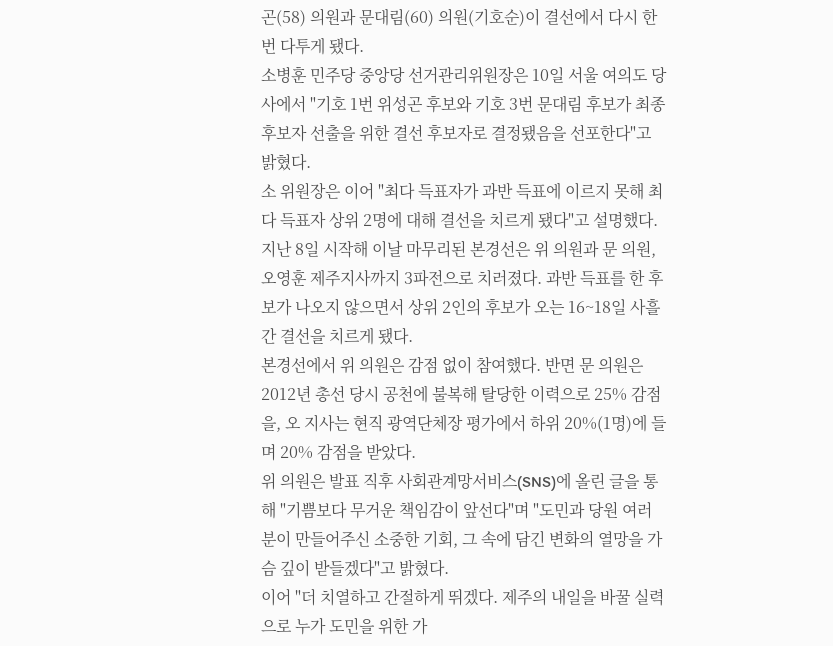곤(58) 의원과 문대림(60) 의원(기호순)이 결선에서 다시 한번 다투게 됐다.
소병훈 민주당 중앙당 선거관리위원장은 10일 서울 여의도 당사에서 "기호 1번 위성곤 후보와 기호 3번 문대림 후보가 최종 후보자 선출을 위한 결선 후보자로 결정됐음을 선포한다"고 밝혔다.
소 위원장은 이어 "최다 득표자가 과반 득표에 이르지 못해 최다 득표자 상위 2명에 대해 결선을 치르게 됐다"고 설명했다.
지난 8일 시작해 이날 마무리된 본경선은 위 의원과 문 의원, 오영훈 제주지사까지 3파전으로 치러졌다. 과반 득표를 한 후보가 나오지 않으면서 상위 2인의 후보가 오는 16~18일 사흘간 결선을 치르게 됐다.
본경선에서 위 의원은 감점 없이 참여했다. 반면 문 의원은 2012년 총선 당시 공천에 불복해 탈당한 이력으로 25% 감점을, 오 지사는 현직 광역단체장 평가에서 하위 20%(1명)에 들며 20% 감점을 받았다.
위 의원은 발표 직후 사회관계망서비스(SNS)에 올린 글을 통해 "기쁨보다 무거운 책임감이 앞선다"며 "도민과 당원 여러분이 만들어주신 소중한 기회, 그 속에 담긴 변화의 열망을 가슴 깊이 받들겠다"고 밝혔다.
이어 "더 치열하고 간절하게 뛰겠다. 제주의 내일을 바꿀 실력으로 누가 도민을 위한 가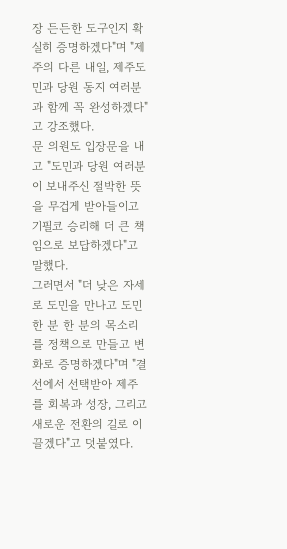장 든든한 도구인지 확실히 증명하겠다"며 "제주의 다른 내일, 제주도민과 당원 동지 여러분과 함께 꼭 완성하겠다"고 강조했다.
문 의원도 입장문을 내고 "도민과 당원 여러분이 보내주신 절박한 뜻을 무겁게 받아들이고 기필코 승리해 더 큰 책임으로 보답하겠다"고 말했다.
그러면서 "더 낮은 자세로 도민을 만나고 도민 한 분 한 분의 목소리를 정책으로 만들고 변화로 증명하겠다"며 "결선에서 선택받아 제주를 회복과 성장, 그리고 새로운 전환의 길로 이끌겠다"고 덧붙였다.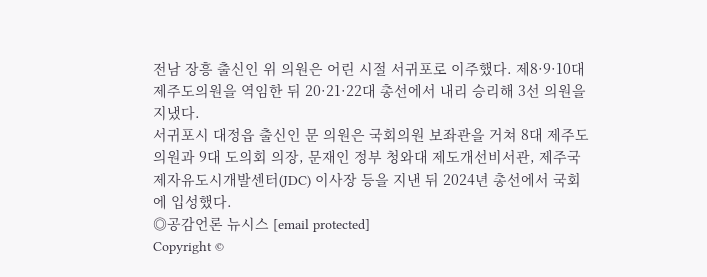전남 장흥 출신인 위 의원은 어린 시절 서귀포로 이주했다. 제8·9·10대 제주도의원을 역임한 뒤 20·21·22대 총선에서 내리 승리해 3선 의원을 지냈다.
서귀포시 대정읍 출신인 문 의원은 국회의원 보좌관을 거쳐 8대 제주도의원과 9대 도의회 의장, 문재인 정부 청와대 제도개선비서관, 제주국제자유도시개발센터(JDC) 이사장 등을 지낸 뒤 2024년 총선에서 국회에 입성했다.
◎공감언론 뉴시스 [email protected]
Copyright ©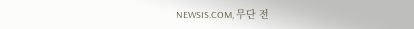NEWSIS.COM, 무단 전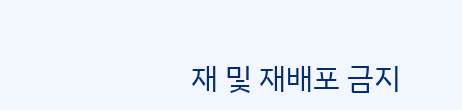재 및 재배포 금지